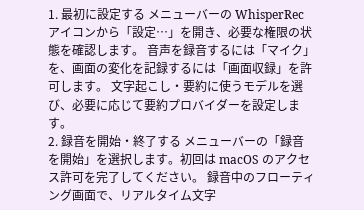1. 最初に設定する メニューバーの WhisperRec アイコンから「設定…」を開き、必要な権限の状態を確認します。 音声を録音するには「マイク」を、画面の変化を記録するには「画面収録」を許可します。 文字起こし・要約に使うモデルを選び、必要に応じて要約プロバイダーを設定します。
2. 録音を開始・終了する メニューバーの「録音を開始」を選択します。初回は macOS のアクセス許可を完了してください。 録音中のフローティング画面で、リアルタイム文字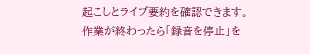起こしとライブ要約を確認できます。 作業が終わったら「録音を停止」を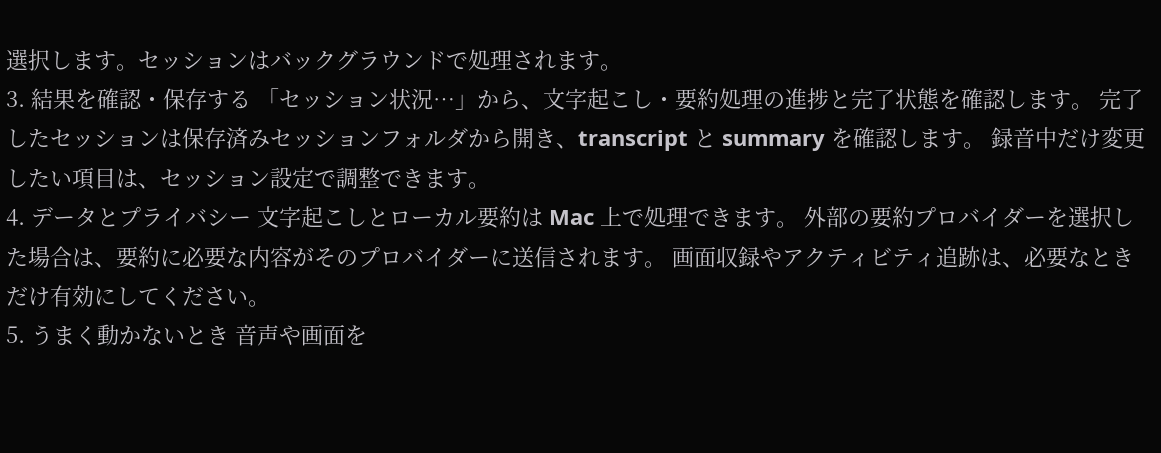選択します。セッションはバックグラウンドで処理されます。
3. 結果を確認・保存する 「セッション状況…」から、文字起こし・要約処理の進捗と完了状態を確認します。 完了したセッションは保存済みセッションフォルダから開き、transcript と summary を確認します。 録音中だけ変更したい項目は、セッション設定で調整できます。
4. データとプライバシー 文字起こしとローカル要約は Mac 上で処理できます。 外部の要約プロバイダーを選択した場合は、要約に必要な内容がそのプロバイダーに送信されます。 画面収録やアクティビティ追跡は、必要なときだけ有効にしてください。
5. うまく動かないとき 音声や画面を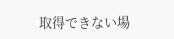取得できない場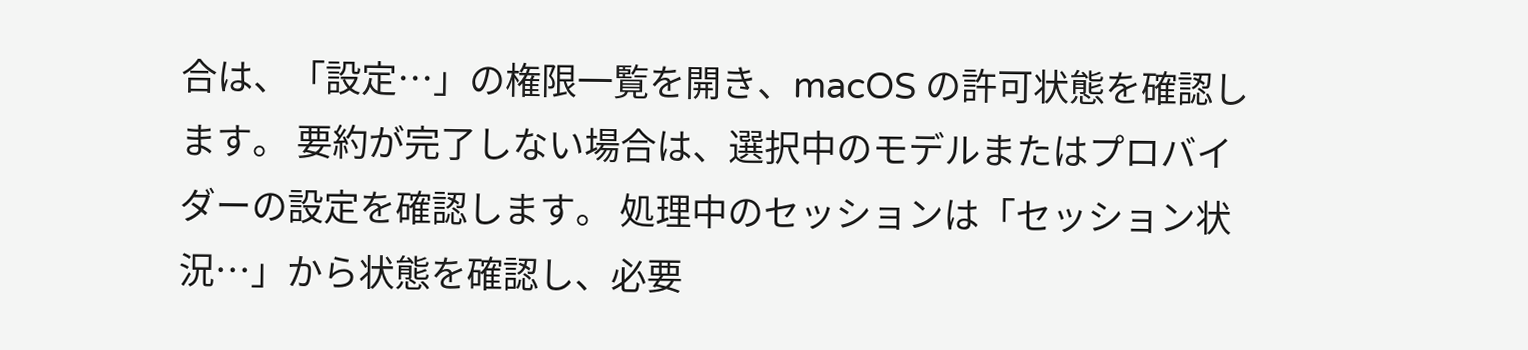合は、「設定…」の権限一覧を開き、macOS の許可状態を確認します。 要約が完了しない場合は、選択中のモデルまたはプロバイダーの設定を確認します。 処理中のセッションは「セッション状況…」から状態を確認し、必要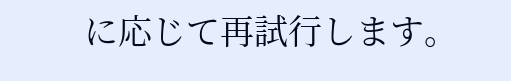に応じて再試行します。